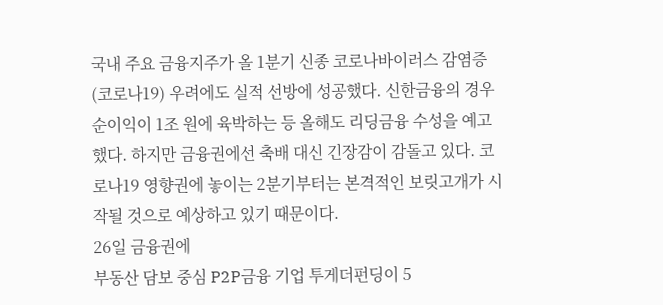국내 주요 금융지주가 올 1분기 신종 코로나바이러스 감염증(코로나19) 우려에도 실적 선방에 성공했다. 신한금융의 경우 순이익이 1조 원에 육박하는 등 올해도 리딩금융 수성을 예고했다. 하지만 금융권에선 축배 대신 긴장감이 감돌고 있다. 코로나19 영향권에 놓이는 2분기부터는 본격적인 보릿고개가 시작될 것으로 예상하고 있기 때문이다.
26일 금융권에
부동산 담보 중심 P2P금융 기업 투게더펀딩이 5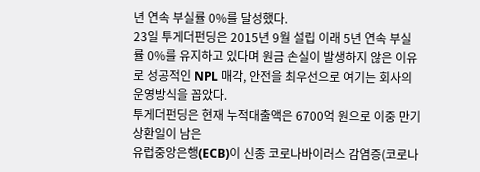년 연속 부실률 0%를 달성했다.
23일 투게더펀딩은 2015년 9월 설립 이래 5년 연속 부실률 0%를 유지하고 있다며 원금 손실이 발생하지 않은 이유로 성공적인 NPL 매각, 안전을 최우선으로 여기는 회사의 운영방식을 꼽았다.
투게더펀딩은 현재 누적대출액은 6700억 원으로 이중 만기 상환일이 남은
유럽중앙은행(ECB)이 신종 코로나바이러스 감염증(코로나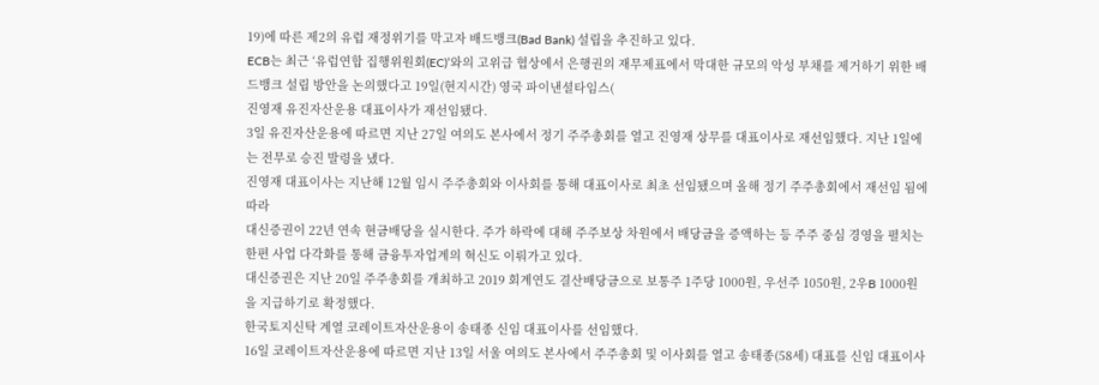19)에 따른 제2의 유럽 재정위기를 막고자 배드뱅크(Bad Bank) 설립을 추진하고 있다.
ECB는 최근 ‘유럽연합 집행위원회(EC)’와의 고위급 협상에서 은행권의 재무제표에서 막대한 규모의 악성 부채를 제거하기 위한 배드뱅크 설립 방안을 논의했다고 19일(현지시간) 영국 파이낸셜타임스(
진영재 유진자산운용 대표이사가 재선임됐다.
3일 유진자산운용에 따르면 지난 27일 여의도 본사에서 정기 주주총회를 열고 진영재 상무를 대표이사로 재선임했다. 지난 1일에는 전무로 승진 발령을 냈다.
진영재 대표이사는 지난해 12월 임시 주주총회와 이사회를 통해 대표이사로 최초 선임됐으며 올해 정기 주주총회에서 재선임 됨에 따라
대신증권이 22년 연속 현금배당을 실시한다. 주가 하락에 대해 주주보상 차원에서 배당금을 증액하는 등 주주 중심 경영을 펼치는 한편 사업 다각화를 통해 금융투자업계의 혁신도 이뤄가고 있다.
대신증권은 지난 20일 주주총회를 개최하고 2019 회계연도 결산배당금으로 보통주 1주당 1000원, 우선주 1050원, 2우B 1000원을 지급하기로 확정했다.
한국토지신탁 계열 코레이트자산운용이 송태종 신임 대표이사를 선임했다.
16일 코레이트자산운용에 따르면 지난 13일 서울 여의도 본사에서 주주총회 및 이사회를 열고 송태종(58세) 대표를 신임 대표이사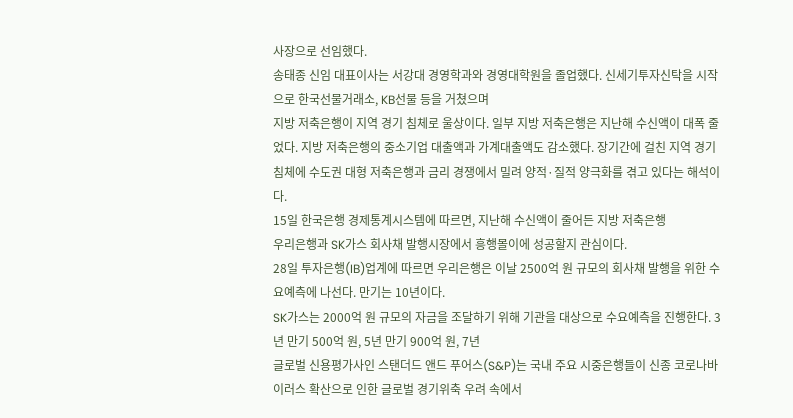사장으로 선임했다.
송태종 신임 대표이사는 서강대 경영학과와 경영대학원을 졸업했다. 신세기투자신탁을 시작으로 한국선물거래소, KB선물 등을 거쳤으며
지방 저축은행이 지역 경기 침체로 울상이다. 일부 지방 저축은행은 지난해 수신액이 대폭 줄었다. 지방 저축은행의 중소기업 대출액과 가계대출액도 감소했다. 장기간에 걸친 지역 경기 침체에 수도권 대형 저축은행과 금리 경쟁에서 밀려 양적·질적 양극화를 겪고 있다는 해석이다.
15일 한국은행 경제통계시스템에 따르면, 지난해 수신액이 줄어든 지방 저축은행
우리은행과 SK가스 회사채 발행시장에서 흥행몰이에 성공할지 관심이다.
28일 투자은행(IB)업계에 따르면 우리은행은 이날 2500억 원 규모의 회사채 발행을 위한 수요예측에 나선다. 만기는 10년이다.
SK가스는 2000억 원 규모의 자금을 조달하기 위해 기관을 대상으로 수요예측을 진행한다. 3년 만기 500억 원, 5년 만기 900억 원, 7년
글로벌 신용평가사인 스탠더드 앤드 푸어스(S&P)는 국내 주요 시중은행들이 신종 코로나바이러스 확산으로 인한 글로벌 경기위축 우려 속에서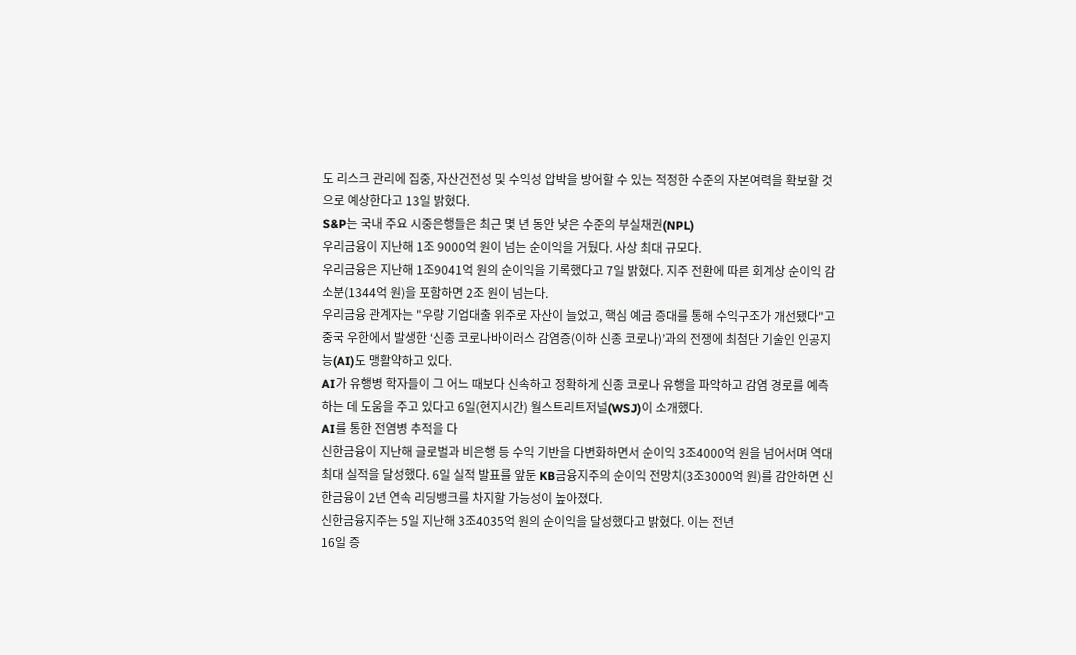도 리스크 관리에 집중, 자산건전성 및 수익성 압박을 방어할 수 있는 적정한 수준의 자본여력을 확보할 것으로 예상한다고 13일 밝혔다.
S&P는 국내 주요 시중은행들은 최근 몇 년 동안 낮은 수준의 부실채권(NPL)
우리금융이 지난해 1조 9000억 원이 넘는 순이익을 거뒀다. 사상 최대 규모다.
우리금융은 지난해 1조9041억 원의 순이익을 기록했다고 7일 밝혔다. 지주 전환에 따른 회계상 순이익 감소분(1344억 원)을 포함하면 2조 원이 넘는다.
우리금융 관계자는 "우량 기업대출 위주로 자산이 늘었고, 핵심 예금 증대를 통해 수익구조가 개선됐다"고
중국 우한에서 발생한 ‘신종 코로나바이러스 감염증(이하 신종 코로나)’과의 전쟁에 최첨단 기술인 인공지능(AI)도 맹활약하고 있다.
AI가 유행병 학자들이 그 어느 때보다 신속하고 정확하게 신종 코로나 유행을 파악하고 감염 경로를 예측하는 데 도움을 주고 있다고 6일(현지시간) 월스트리트저널(WSJ)이 소개했다.
AI를 통한 전염병 추적을 다
신한금융이 지난해 글로벌과 비은행 등 수익 기반을 다변화하면서 순이익 3조4000억 원을 넘어서며 역대 최대 실적을 달성했다. 6일 실적 발표를 앞둔 KB금융지주의 순이익 전망치(3조3000억 원)를 감안하면 신한금융이 2년 연속 리딩뱅크를 차지할 가능성이 높아졌다.
신한금융지주는 5일 지난해 3조4035억 원의 순이익을 달성했다고 밝혔다. 이는 전년
16일 증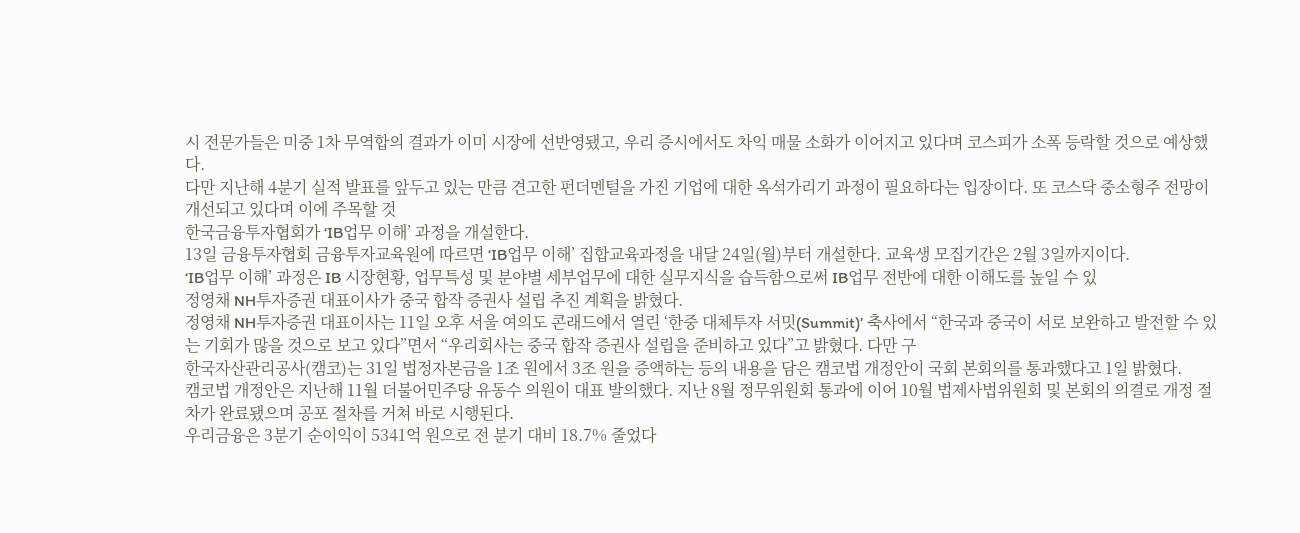시 전문가들은 미중 1차 무역합의 결과가 이미 시장에 선반영됐고, 우리 증시에서도 차익 매물 소화가 이어지고 있다며 코스피가 소폭 등락할 것으로 예상했다.
다만 지난해 4분기 실적 발표를 앞두고 있는 만큼 견고한 펀더멘털을 가진 기업에 대한 옥석가리기 과정이 필요하다는 입장이다. 또 코스닥 중소형주 전망이 개선되고 있다며 이에 주목할 것
한국금융투자협회가 ‘IB업무 이해’ 과정을 개설한다.
13일 금융투자협회 금융투자교육원에 따르면 ‘IB업무 이해’ 집합교육과정을 내달 24일(월)부터 개설한다. 교육생 모집기간은 2월 3일까지이다.
‘IB업무 이해’ 과정은 IB 시장현황, 업무특성 및 분야별 세부업무에 대한 실무지식을 습득함으로써 IB업무 전반에 대한 이해도를 높일 수 있
정영채 NH투자증권 대표이사가 중국 합작 증권사 설립 추진 계획을 밝혔다.
정영채 NH투자증권 대표이사는 11일 오후 서울 여의도 콘래드에서 열린 ‘한중 대체투자 서밋(Summit)’ 축사에서 “한국과 중국이 서로 보완하고 발전할 수 있는 기회가 많을 것으로 보고 있다”면서 “우리회사는 중국 합작 증권사 설립을 준비하고 있다”고 밝혔다. 다만 구
한국자산관리공사(캠코)는 31일 법정자본금을 1조 원에서 3조 원을 증액하는 등의 내용을 담은 캠코법 개정안이 국회 본회의를 통과했다고 1일 밝혔다.
캠코법 개정안은 지난해 11월 더불어민주당 유동수 의원이 대표 발의했다. 지난 8월 정무위원회 통과에 이어 10월 법제사법위원회 및 본회의 의결로 개정 절차가 완료됐으며 공포 절차를 거쳐 바로 시행된다.
우리금융은 3분기 순이익이 5341억 원으로 전 분기 대비 18.7% 줄었다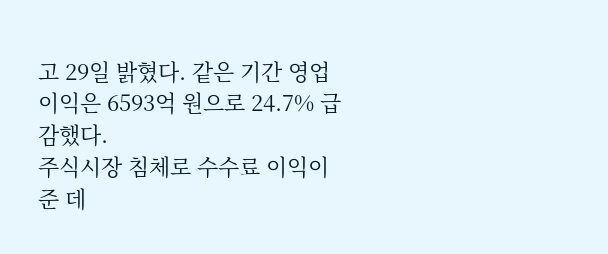고 29일 밝혔다. 같은 기간 영업이익은 6593억 원으로 24.7% 급감했다.
주식시장 침체로 수수료 이익이 준 데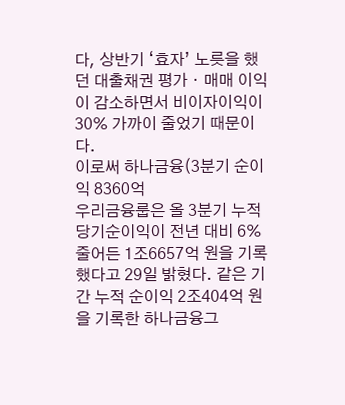다, 상반기 ‘효자’ 노릇을 했던 대출채권 평가ㆍ매매 이익이 감소하면서 비이자이익이 30% 가까이 줄었기 때문이다.
이로써 하나금융(3분기 순이익 8360억
우리금융룹은 올 3분기 누적 당기순이익이 전년 대비 6% 줄어든 1조6657억 원을 기록했다고 29일 밝혔다. 같은 기간 누적 순이익 2조404억 원을 기록한 하나금융그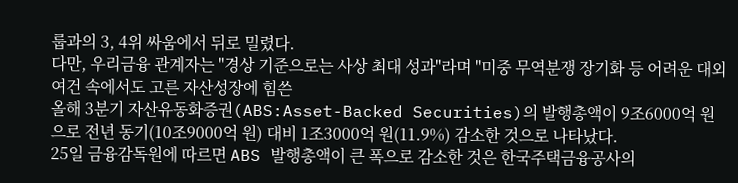룹과의 3, 4위 싸움에서 뒤로 밀렸다.
다만, 우리금융 관계자는 "경상 기준으로는 사상 최대 성과"라며 "미중 무역분쟁 장기화 등 어려운 대외 여건 속에서도 고른 자산성장에 힘쓴
올해 3분기 자산유동화증권(ABS:Asset-Backed Securities)의 발행총액이 9조6000억 원으로 전년 동기(10조9000억 원) 대비 1조3000억 원(11.9%) 감소한 것으로 나타났다.
25일 금융감독원에 따르면 ABS 발행총액이 큰 폭으로 감소한 것은 한국주택금융공사의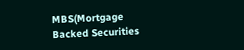MBS(Mortgage Backed Securities